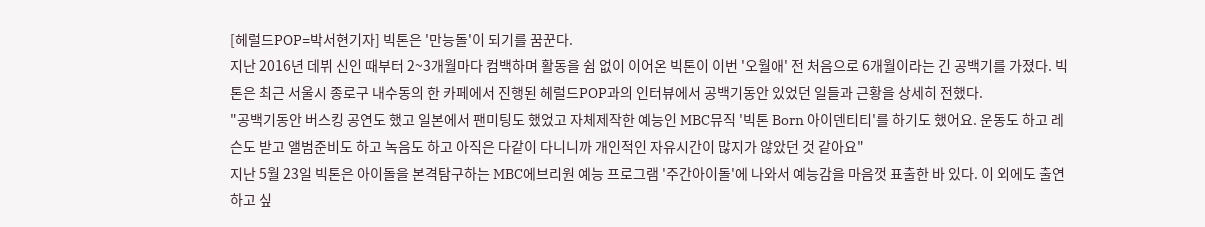[헤럴드POP=박서현기자] 빅톤은 '만능돌'이 되기를 꿈꾼다.
지난 2016년 데뷔 신인 때부터 2~3개월마다 컴백하며 활동을 쉼 없이 이어온 빅톤이 이번 '오월애' 전 처음으로 6개월이라는 긴 공백기를 가졌다. 빅톤은 최근 서울시 종로구 내수동의 한 카페에서 진행된 헤럴드POP과의 인터뷰에서 공백기동안 있었던 일들과 근황을 상세히 전했다.
"공백기동안 버스킹 공연도 했고 일본에서 팬미팅도 했었고 자체제작한 예능인 MBC뮤직 '빅톤 Born 아이덴티티'를 하기도 했어요. 운동도 하고 레슨도 받고 앨범준비도 하고 녹음도 하고 아직은 다같이 다니니까 개인적인 자유시간이 많지가 않았던 것 같아요"
지난 5월 23일 빅톤은 아이돌을 본격탐구하는 MBC에브리원 예능 프로그램 '주간아이돌'에 나와서 예능감을 마음껏 표출한 바 있다. 이 외에도 출연하고 싶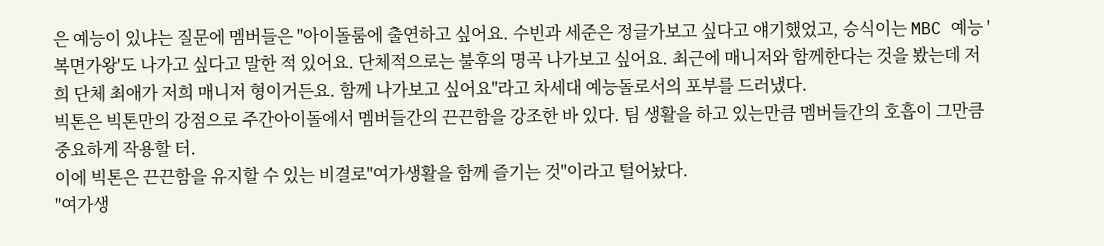은 예능이 있냐는 질문에 멤버들은 "아이돌룸에 출연하고 싶어요. 수빈과 세준은 정글가보고 싶다고 얘기했었고, 승식이는 MBC 예능 '복면가왕'도 나가고 싶다고 말한 적 있어요. 단체적으로는 불후의 명곡 나가보고 싶어요. 최근에 매니저와 함께한다는 것을 봤는데 저희 단체 최애가 저희 매니저 형이거든요. 함께 나가보고 싶어요"라고 차세대 예능돌로서의 포부를 드러냈다.
빅톤은 빅톤만의 강점으로 주간아이돌에서 멤버들간의 끈끈함을 강조한 바 있다. 팀 생활을 하고 있는만큼 멤버들간의 호흡이 그만큼 중요하게 작용할 터.
이에 빅톤은 끈끈함을 유지할 수 있는 비결로"여가생활을 함께 즐기는 것"이라고 털어놨다.
"여가생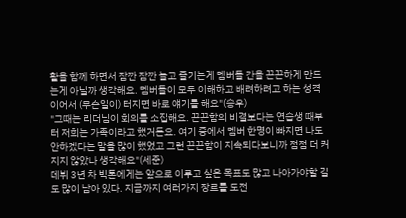활을 함께 하면서 잠깐 잠깐 놀고 즐기는게 멤버들 간을 끈끈하게 만드는게 아닐까 생각해요. 멤버들이 모두 이해하고 배려하려고 하는 성격이어서 (무슨일이) 터지면 바로 얘기를 해요"(승우)
"그때는 리더님이 회의를 소집해요. 끈끈함의 비결보다는 연습생 때부터 저희는 가족이라고 했거든요. 여기 중에서 멤버 한명이 빠지면 나도 안하겠다는 말을 많이 했었고 그런 끈끈함이 지속되다보니까 점점 더 커지지 않았나 생각해요"(세준)
데뷔 3년 차 빅톤에게는 앞으로 이루고 싶은 목표도 많고 나아가야할 길도 많이 남아 있다. 지금까지 여러가지 장르를 도전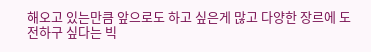해오고 있는만큼 앞으로도 하고 싶은게 많고 다양한 장르에 도전하구 싶다는 빅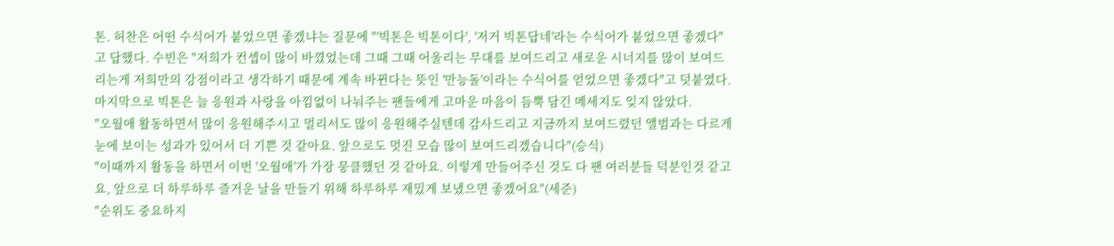톤. 허찬은 어떤 수식어가 붙었으면 좋겠냐는 질문에 "'빅톤은 빅톤이다', '저거 빅톤답네'라는 수식어가 붙었으면 좋겠다"고 답했다. 수빈은 "저희가 컨셉이 많이 바꼈었는데 그때 그때 어울리는 무대를 보여드리고 새로운 시너지를 많이 보여드리는게 저희만의 강점이라고 생각하기 때문에 계속 바뀐다는 뜻인 '만능돌'이라는 수식어를 얻었으면 좋겠다"고 덧붙였다.
마지막으로 빅톤은 늘 응원과 사랑을 아낌없이 나눠주는 팬들에게 고마운 마음이 듬뿍 담긴 메세지도 잊지 않았다.
"오월애 활동하면서 많이 응원해주시고 멀리서도 많이 응원해주실텐데 감사드리고 지금까지 보여드렸던 앨범과는 다르게 눈에 보이는 성과가 있어서 더 기쁜 것 같아요. 앞으로도 멋진 모습 많이 보여드리겠습니다"(승식)
"이때까지 활동을 하면서 이번 '오월애'가 가장 뭉클했던 것 같아요. 이렇게 만들어주신 것도 다 팬 여러분들 덕분인것 같고요, 앞으로 더 하루하루 즐거운 날을 만들기 위해 하루하루 재밌게 보냈으면 좋겠어요"(세준)
"순위도 중요하지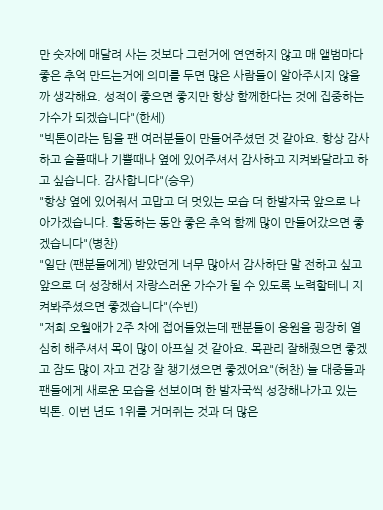만 숫자에 매달려 사는 것보다 그런거에 연연하지 않고 매 앨범마다 좋은 추억 만드는거에 의미를 두면 많은 사람들이 알아주시지 않을까 생각해요. 성적이 좋으면 좋지만 항상 함께한다는 것에 집중하는 가수가 되겠습니다"(한세)
"빅톤이라는 팀을 팬 여러분들이 만들어주셨던 것 같아요. 항상 감사하고 슬플때나 기쁠때나 옆에 있어주셔서 감사하고 지켜봐달라고 하고 싶습니다. 감사합니다"(승우)
"항상 옆에 있어줘서 고맙고 더 멋있는 모습 더 한발자국 앞으로 나아가겠습니다. 활동하는 동안 좋은 추억 함께 많이 만들어갔으면 좋겠습니다"(병찬)
"일단 (팬분들에게) 받았던게 너무 많아서 감사하단 말 전하고 싶고 앞으로 더 성장해서 자랑스러운 가수가 될 수 있도록 노력할테니 지켜봐주셨으면 좋겠습니다"(수빈)
"저희 오월애가 2주 차에 접어들었는데 팬분들이 응원을 굉장히 열심히 해주셔서 목이 많이 아프실 것 같아요. 목관리 잘해줬으면 좋겠고 잠도 많이 자고 건강 잘 챙기셨으면 좋겠어요"(허찬) 늘 대중들과 팬들에게 새로운 모습을 선보이며 한 발자국씩 성장해나가고 있는 빅톤. 이번 년도 1위를 거머쥐는 것과 더 많은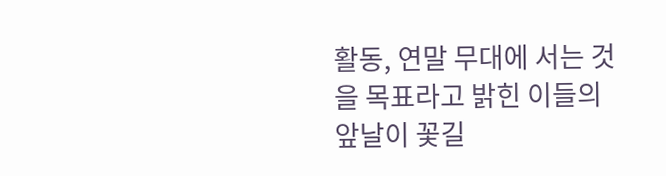활동, 연말 무대에 서는 것을 목표라고 밝힌 이들의 앞날이 꽃길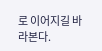로 이어지길 바라본다.